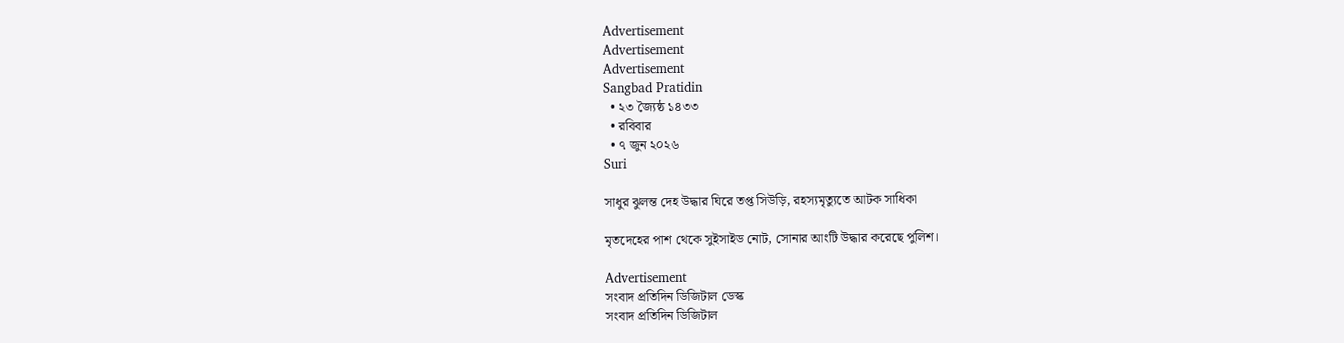Advertisement
Advertisement
Advertisement
Sangbad Pratidin
  • ২৩ জ্যৈষ্ঠ ১৪৩৩
  • রবিবার
  • ৭ জুন ২০২৬
Suri

সাধুর ঝুলন্ত দেহ উদ্ধার ঘিরে তপ্ত সিউড়ি, রহস্যমৃত্যুতে আটক সাধিকা

মৃতদেহের পাশ থেকে সুইসাইড নোট, সোনার আংটি উদ্ধার করেছে পুলিশ।

Advertisement
সংবাদ প্রতিদিন ডিজিটাল ডেস্ক
সংবাদ প্রতিদিন ডিজিটাল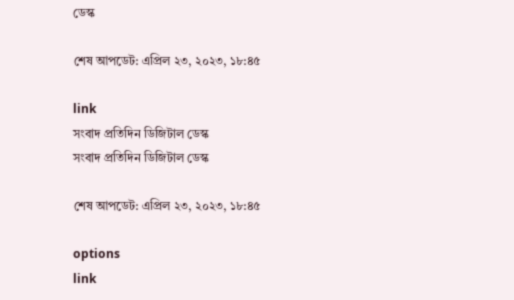ডেস্ক

শেষ আপডেট: এপ্রিল ২৩, ২০২৩, ১৮:৪৫

link
সংবাদ প্রতিদিন ডিজিটাল ডেস্ক
সংবাদ প্রতিদিন ডিজিটাল ডেস্ক

শেষ আপডেট: এপ্রিল ২৩, ২০২৩, ১৮:৪৫

options
link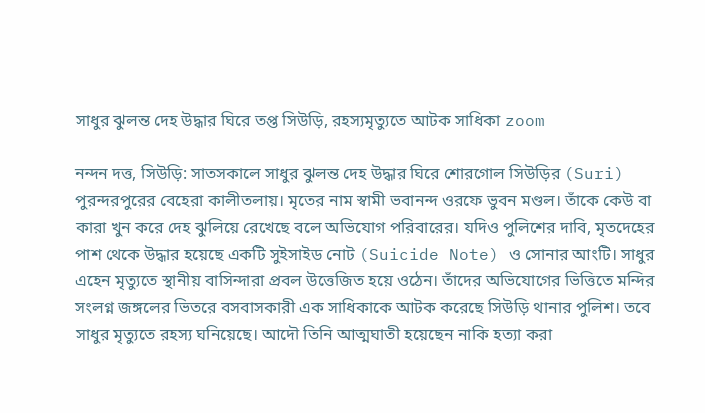সাধুর ঝুলন্ত দেহ উদ্ধার ঘিরে তপ্ত সিউড়ি, রহস্যমৃত্যুতে আটক সাধিকা zoom

নন্দন দত্ত, সিউড়ি: সাতসকালে সাধুর ঝুলন্ত দেহ উদ্ধার ঘিরে শোরগোল সিউড়ির (Suri) পুরন্দরপুরের বেহেরা কালীতলায়। মৃতের নাম স্বামী ভবানন্দ ওরফে ভুবন মণ্ডল। তাঁকে কেউ বা কারা খুন করে দেহ ঝুলিয়ে রেখেছে বলে অভিযোগ পরিবারের। যদিও পুলিশের দাবি, মৃতদেহের পাশ থেকে উদ্ধার হয়েছে একটি সুইসাইড নোট (Suicide Note) ও সোনার আংটি। সাধুর এহেন মৃত্যুতে স্থানীয় বাসিন্দারা প্রবল উত্তেজিত হয়ে ওঠেন। তাঁদের অভিযোগের ভিত্তিতে মন্দির সংলগ্ন জঙ্গলের ভিতরে বসবাসকারী এক সাধিকাকে আটক করেছে সিউড়ি থানার পুলিশ। তবে সাধুর মৃত্যুতে রহস্য ঘনিয়েছে। আদৌ তিনি আত্মঘাতী হয়েছেন নাকি হত্যা করা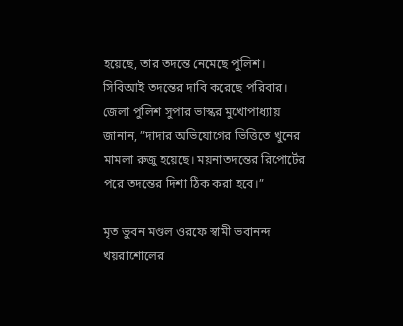হয়েছে, তার তদন্তে নেমেছে পুলিশ। সিবিআই তদন্তের দাবি করেছে পরিবার। জেলা পুলিশ সুপার ভাস্কর মুখোপাধ্যায় জানান, ”দাদার অভিযোগের ভিত্তিতে খুনের মামলা রুজু হয়েছে। ময়নাতদন্তের রিপোর্টের পরে তদন্তের দিশা ঠিক করা হবে।”

মৃত ভুবন মণ্ডল ওরফে স্বামী ভবানন্দ খয়রাশোলের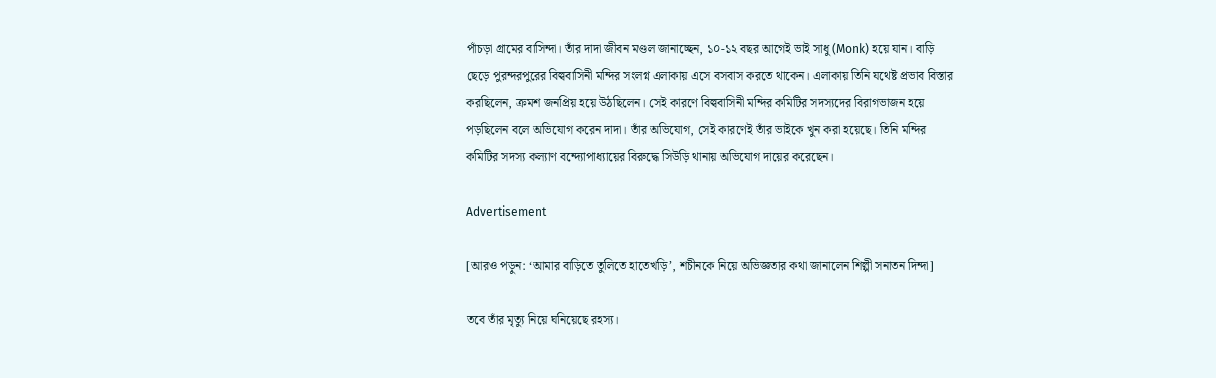পাঁচড়া গ্রামের বাসিন্দা। তাঁর দাদা জীবন মণ্ডল জানাচ্ছেন, ১০-১২ বছর আগেই ভাই সাধু (Monk) হয়ে যান। বাড়ি ছেড়ে পুরন্দরপুরের বিল্ববাসিনী মন্দির সংলগ্ন এলাকায় এসে বসবাস করতে থাকেন। এলাকায় তিনি যথেষ্ট প্রভাব বিস্তার করছিলেন, ক্রমশ জনপ্রিয় হয়ে উঠছিলেন। সেই কারণে বিল্ববাসিনী মন্দির কমিটির সদস্যদের বিরাগভাজন হয়ে পড়ছিলেন বলে অভিযোগ করেন দাদা। তাঁর অভিযোগ, সেই কারণেই তাঁর ভাইকে খুন করা হয়েছে। তিনি মন্দির কমিটির সদস্য কল্যাণ বন্দ্যোপাধ্যায়ের বিরুদ্ধে সিউড়ি থানায় অভিযোগ দায়ের করেছেন।

Advertisement

[আরও পড়ুন: ‘আমার বাড়িতে তুলিতে হাতেখড়ি’, শচীনকে নিয়ে অভিজ্ঞতার কথা জানালেন শিল্পী সনাতন দিন্দা]

তবে তাঁর মৃত্যু নিয়ে ঘনিয়েছে রহস্য।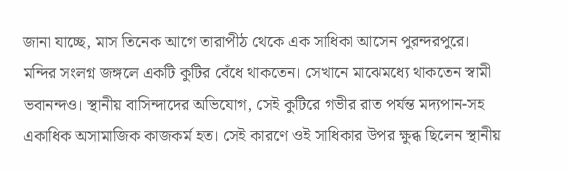জানা যাচ্ছে, মাস তিনেক আগে তারাপীঠ থেকে এক সাধিকা আসেন পুরন্দরপুরে। মন্দির সংলগ্ন জঙ্গলে একটি কুটির বেঁধে থাকতেন। সেখানে মাঝেমধ্যে থাকতেন স্বামী ভবানন্দও। স্থানীয় বাসিন্দাদের অভিযোগ, সেই কুটিরে গভীর রাত পর্যন্ত মদ্যপান-সহ একাধিক অসামাজিক কাজকর্ম হত। সেই কারণে ওই সাধিকার উপর ক্ষুব্ধ ছিলেন স্থানীয়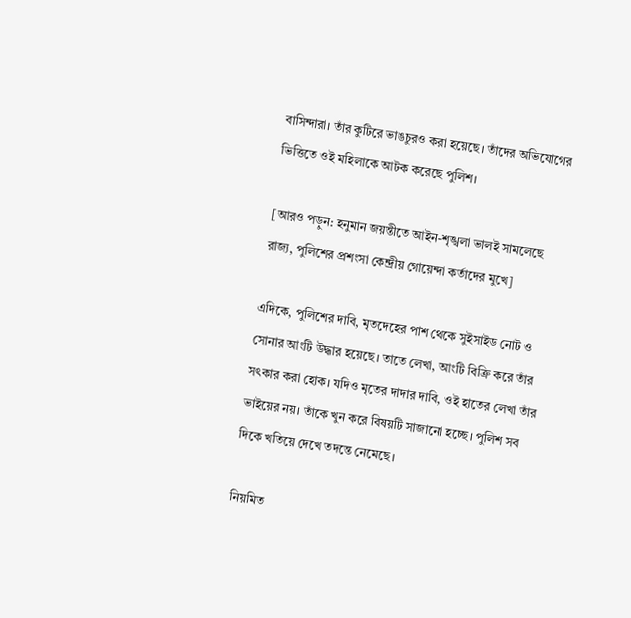বাসিন্দারা। তাঁর কুটিরে ভাঙচুরও করা হয়েছে। তাঁদের অভিযোগের ভিত্তিতে ওই মহিলাকে আটক করেছে পুলিশ।

[আরও পড়ুন: হনুমান জয়ন্তীতে আইন-শৃঙ্খলা ভালই সামলেছে রাজ্য, পুলিশের প্রশংসা কেন্দ্রীয় গোয়েন্দা কর্তাদের মুখে]

এদিকে, পুলিশের দাবি, মৃতদেহের পাশ থেকে সুইসাইড নোট ও সোনার আংটি উদ্ধার হয়েছে। তাতে লেখা, আংটি বিক্রি করে তাঁর সৎকার করা হোক। যদিও মৃতের দাদার দাবি, ওই হাতের লেখা তাঁর ভাইয়ের নয়। তাঁকে খুন করে বিষয়টি সাজানো হচ্ছে। পুলিশ সব দিকে খতিয়ে দেখে তদন্তে নেমেছে।

নিয়মিত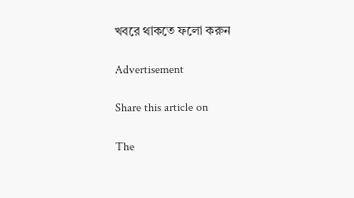খবরে থাকতে ফলো করুন

Advertisement

Share this article on

The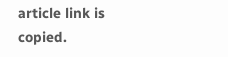article link is copied.